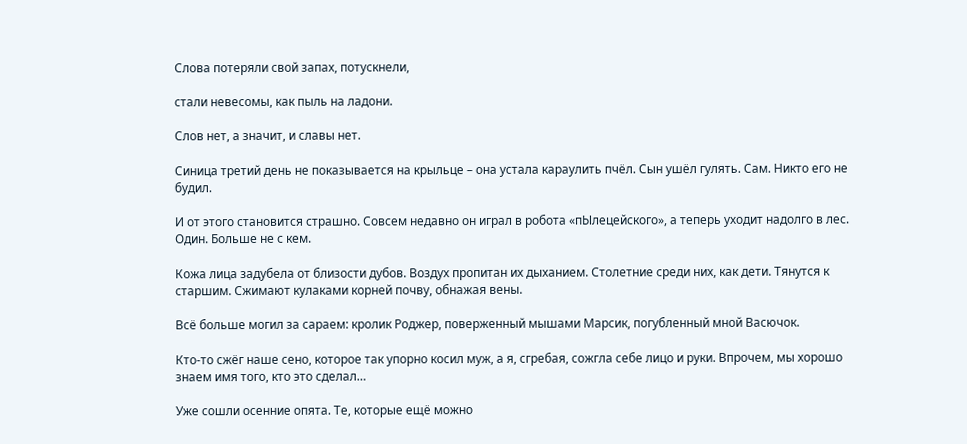Слова потеряли свой запах, потускнели,

стали невесомы, как пыль на ладони.

Слов нет, а значит, и славы нет.

Синица третий день не показывается на крыльце – она устала караулить пчёл. Сын ушёл гулять. Сам. Никто его не будил.

И от этого становится страшно. Совсем недавно он играл в робота «пЫлецейского», а теперь уходит надолго в лес. Один. Больше не с кем.

Кожа лица задубела от близости дубов. Воздух пропитан их дыханием. Столетние среди них, как дети. Тянутся к старшим. Сжимают кулаками корней почву, обнажая вены.

Всё больше могил за сараем: кролик Роджер, поверженный мышами Марсик, погубленный мной Васючок.

Кто-то сжёг наше сено, которое так упорно косил муж, а я, сгребая, сожгла себе лицо и руки. Впрочем, мы хорошо знаем имя того, кто это сделал…

Уже сошли осенние опята. Те, которые ещё можно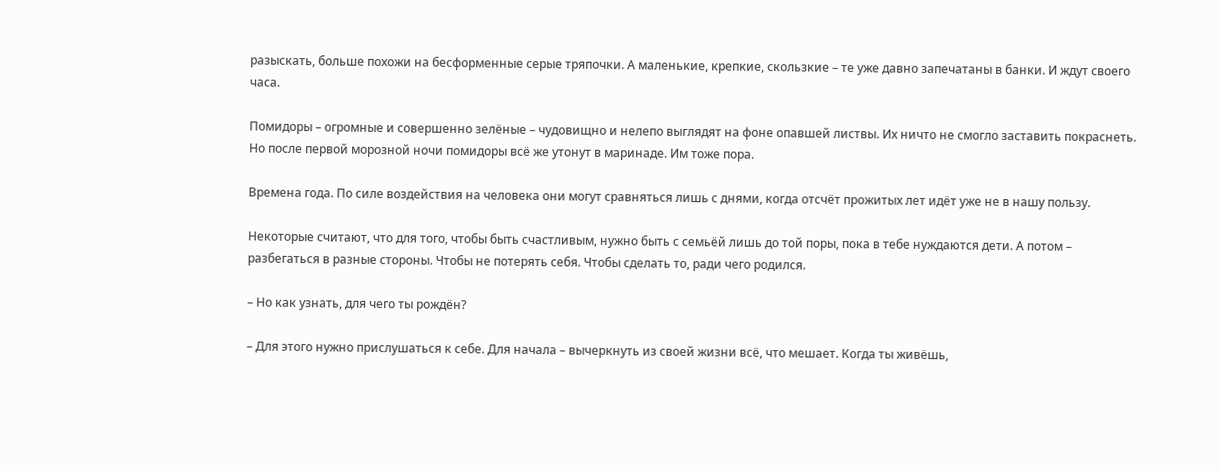разыскать, больше похожи на бесформенные серые тряпочки. А маленькие, крепкие, скользкие – те уже давно запечатаны в банки. И ждут своего часа.

Помидоры – огромные и совершенно зелёные – чудовищно и нелепо выглядят на фоне опавшей листвы. Их ничто не смогло заставить покраснеть. Но после первой морозной ночи помидоры всё же утонут в маринаде. Им тоже пора.

Времена года. По силе воздействия на человека они могут сравняться лишь с днями, когда отсчёт прожитых лет идёт уже не в нашу пользу.

Некоторые считают, что для того, чтобы быть счастливым, нужно быть с семьёй лишь до той поры, пока в тебе нуждаются дети. А потом – разбегаться в разные стороны. Чтобы не потерять себя. Чтобы сделать то, ради чего родился.

– Но как узнать, для чего ты рождён?

– Для этого нужно прислушаться к себе. Для начала – вычеркнуть из своей жизни всё, что мешает. Когда ты живёшь,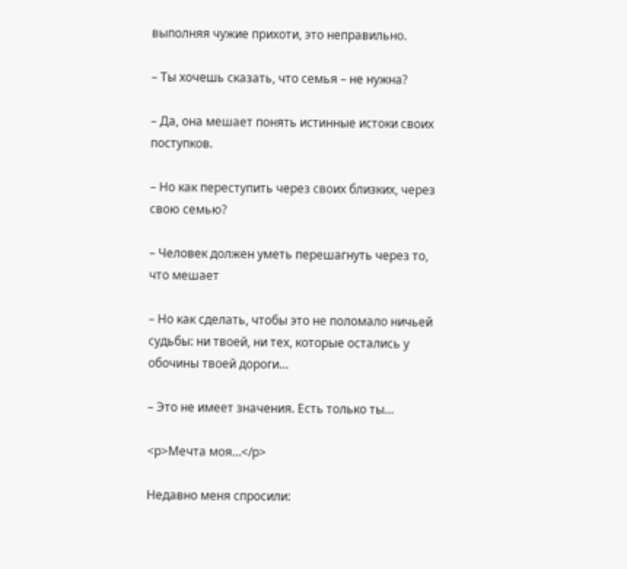выполняя чужие прихоти, это неправильно.

– Ты хочешь сказать, что семья – не нужна?

– Да, она мешает понять истинные истоки своих поступков.

– Но как переступить через своих близких, через свою семью?

– Человек должен уметь перешагнуть через то, что мешает

– Но как сделать, чтобы это не поломало ничьей судьбы: ни твоей, ни тех, которые остались у обочины твоей дороги…

– Это не имеет значения. Есть только ты…

<p>Мечта моя…</p>

Недавно меня спросили: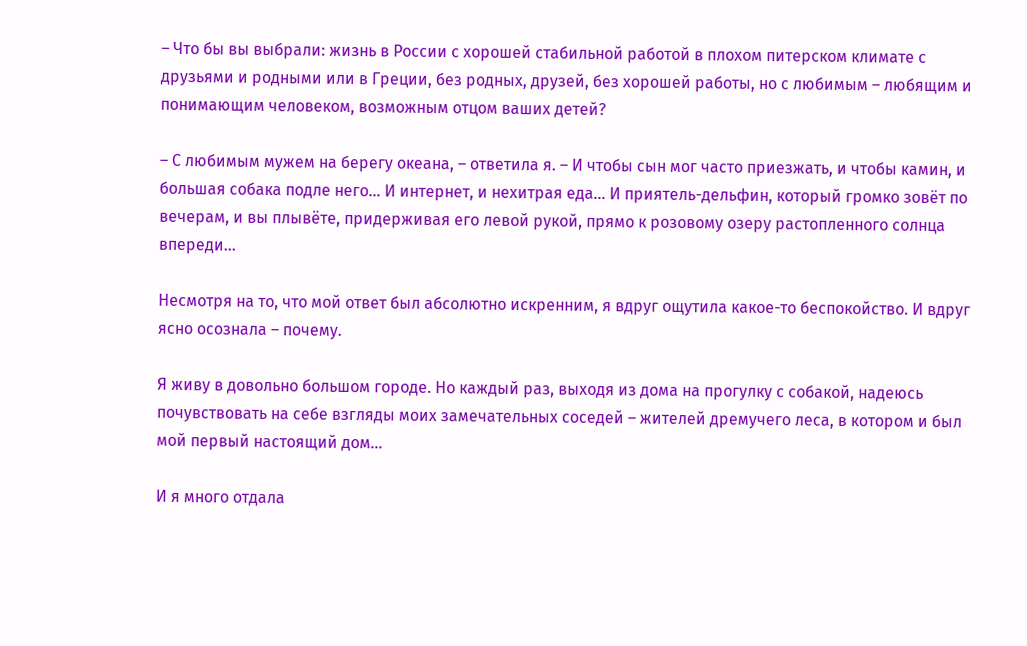– Что бы вы выбрали: жизнь в России с хорошей стабильной работой в плохом питерском климате с друзьями и родными или в Греции, без родных, друзей, без хорошей работы, но с любимым – любящим и понимающим человеком, возможным отцом ваших детей?

– С любимым мужем на берегу океана, – ответила я. – И чтобы сын мог часто приезжать, и чтобы камин, и большая собака подле него… И интернет, и нехитрая еда… И приятель-дельфин, который громко зовёт по вечерам, и вы плывёте, придерживая его левой рукой, прямо к розовому озеру растопленного солнца впереди…

Несмотря на то, что мой ответ был абсолютно искренним, я вдруг ощутила какое-то беспокойство. И вдруг ясно осознала – почему.

Я живу в довольно большом городе. Но каждый раз, выходя из дома на прогулку с собакой, надеюсь почувствовать на себе взгляды моих замечательных соседей – жителей дремучего леса, в котором и был мой первый настоящий дом…

И я много отдала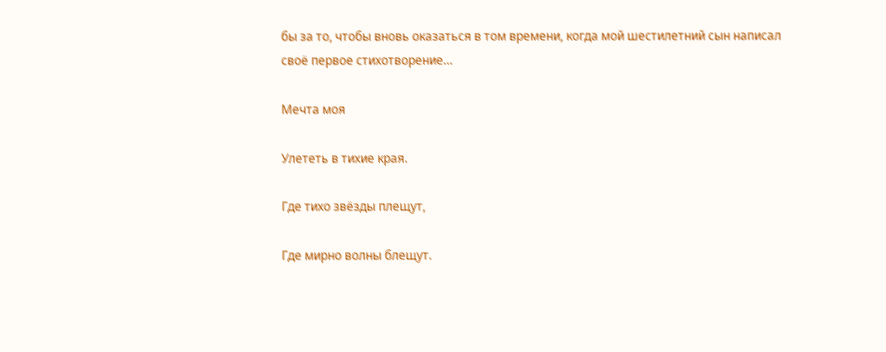бы за то, чтобы вновь оказаться в том времени, когда мой шестилетний сын написал своё первое стихотворение…

Мечта моя

Улететь в тихие края.

Где тихо звёзды плещут,

Где мирно волны блещут.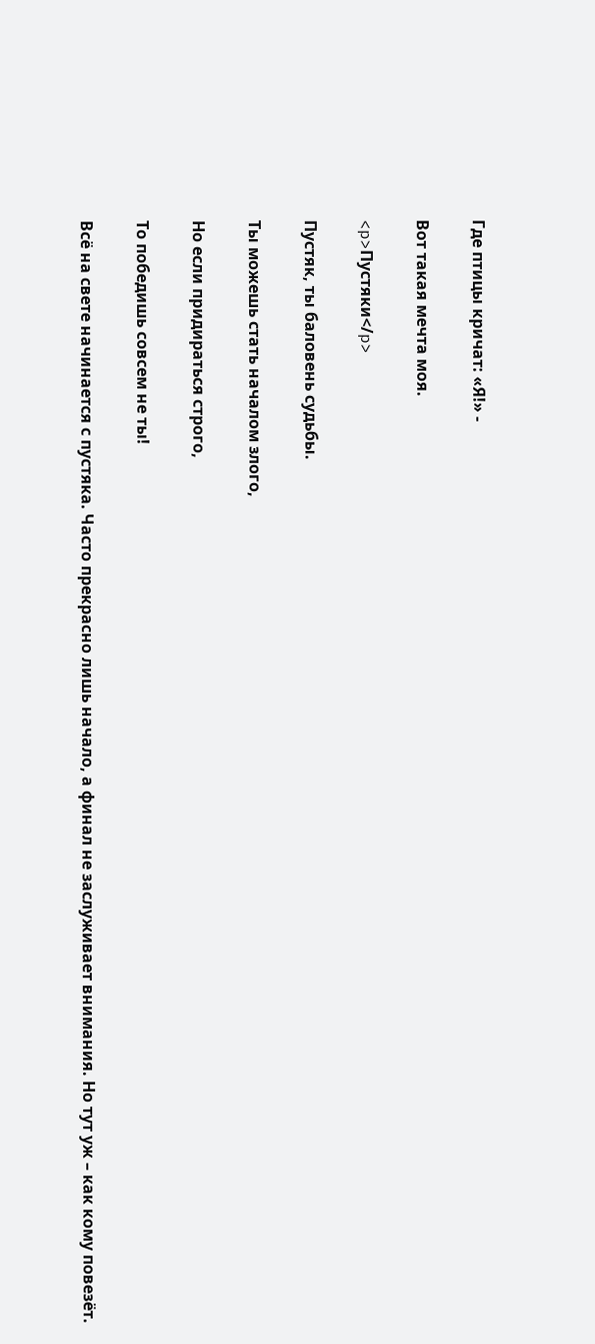Где птицы кричат: «Я!» -

Вот такая мечта моя.

<p>Пустяки</p>

Пустяк, ты баловень судьбы.

Ты можешь стать началом злого,

Но если придираться строго,

То победишь совсем не ты!

Всё на свете начинается с пустяка. Часто прекрасно лишь начало, а финал не заслуживает внимания. Но тут уж – как кому повезёт.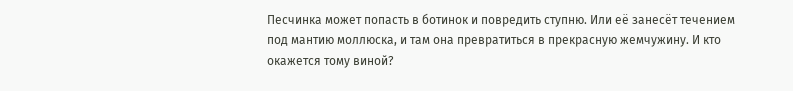Песчинка может попасть в ботинок и повредить ступню. Или её занесёт течением под мантию моллюска, и там она превратиться в прекрасную жемчужину. И кто окажется тому виной?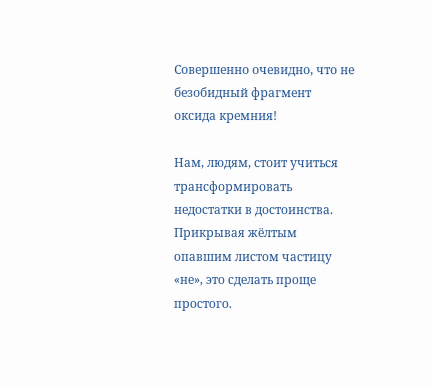Совершенно очевидно, что не безобидный фрагмент оксида кремния!

Нам, людям, стоит учиться трансформировать недостатки в достоинства. Прикрывая жёлтым опавшим листом частицу «не», это сделать проще простого.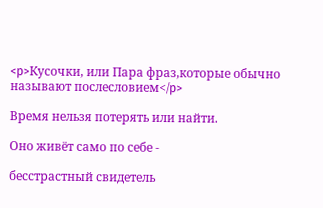<p>Кусочки, или Пара фраз,которые обычно называют послесловием</p>

Время нельзя потерять или найти.

Оно живёт само по себе -

бесстрастный свидетель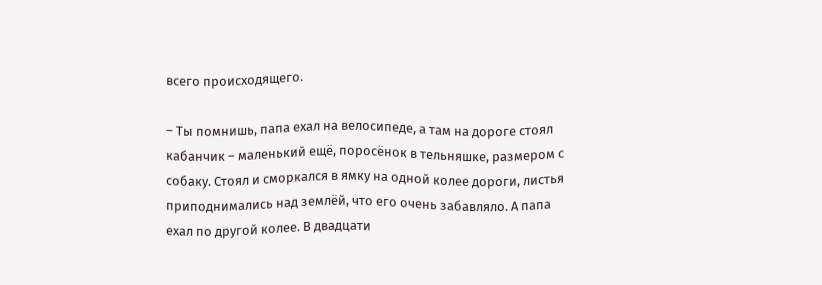всего происходящего.

– Ты помнишь, папа ехал на велосипеде, а там на дороге стоял кабанчик – маленький ещё, поросёнок в тельняшке, размером с собаку. Стоял и сморкался в ямку на одной колее дороги, листья приподнимались над землёй, что его очень забавляло. А папа ехал по другой колее. В двадцати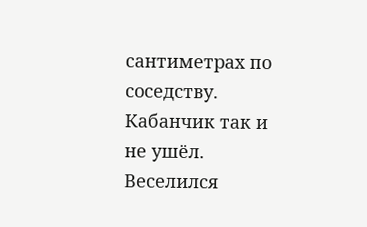сантиметрах по соседству. Кабанчик так и не ушёл. Веселился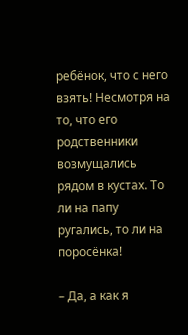ребёнок, что с него взять! Несмотря на то, что его родственники возмущались рядом в кустах. То ли на папу ругались, то ли на поросёнка!

– Да, а как я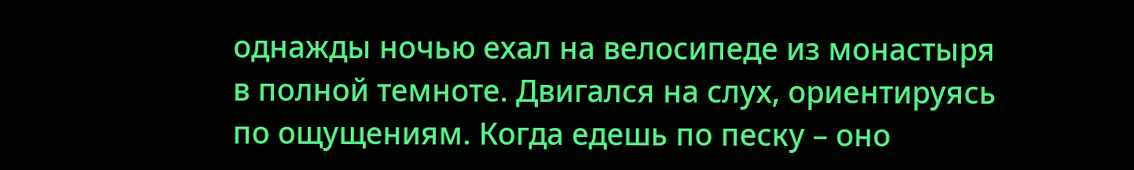однажды ночью ехал на велосипеде из монастыря в полной темноте. Двигался на слух, ориентируясь по ощущениям. Когда едешь по песку – оно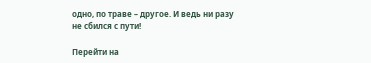одно, по траве – другое. И ведь ни разу не сбился с пути!

Перейти на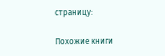страницу:

Похожие книги